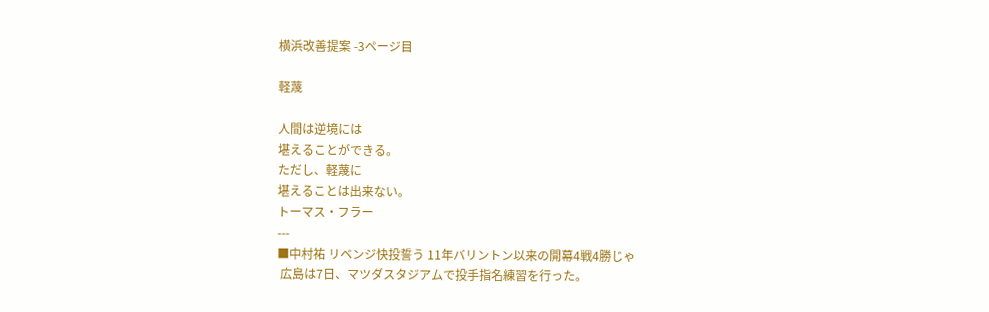横浜改善提案 -3ページ目

軽蔑

人間は逆境には
堪えることができる。
ただし、軽蔑に
堪えることは出来ない。
トーマス・フラー
---
■中村祐 リベンジ快投誓う 11年バリントン以来の開幕4戦4勝じゃ
 広島は7日、マツダスタジアムで投手指名練習を行った。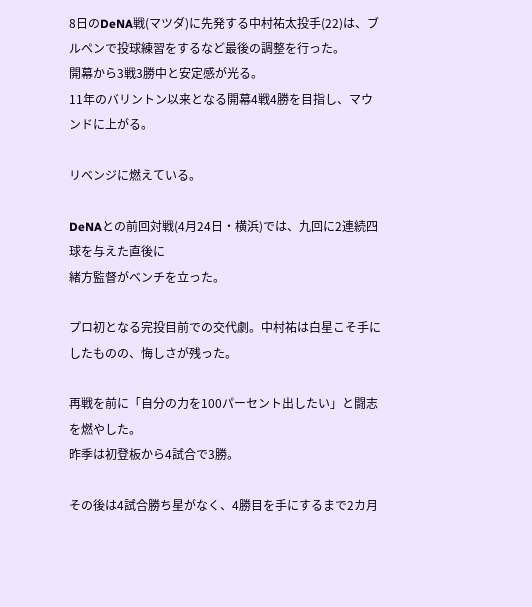8日のDeNA戦(マツダ)に先発する中村祐太投手(22)は、ブルペンで投球練習をするなど最後の調整を行った。
開幕から3戦3勝中と安定感が光る。
11年のバリントン以来となる開幕4戦4勝を目指し、マウンドに上がる。

リベンジに燃えている。

DeNAとの前回対戦(4月24日・横浜)では、九回に2連続四球を与えた直後に
緒方監督がベンチを立った。

プロ初となる完投目前での交代劇。中村祐は白星こそ手にしたものの、悔しさが残った。

再戦を前に「自分の力を100パーセント出したい」と闘志を燃やした。
昨季は初登板から4試合で3勝。

その後は4試合勝ち星がなく、4勝目を手にするまで2カ月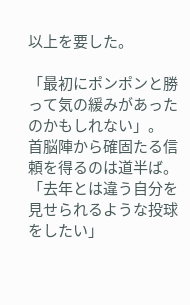以上を要した。

「最初にポンポンと勝って気の緩みがあったのかもしれない」。
首脳陣から確固たる信頼を得るのは道半ば。
「去年とは違う自分を見せられるような投球をしたい」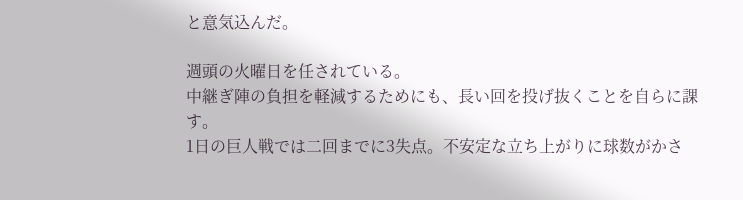と意気込んだ。

週頭の火曜日を任されている。
中継ぎ陣の負担を軽減するためにも、長い回を投げ抜くことを自らに課す。
1日の巨人戦では二回までに3失点。不安定な立ち上がりに球数がかさ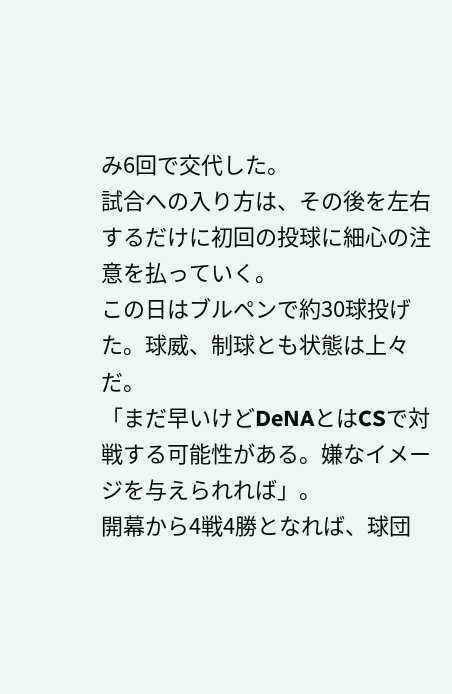み6回で交代した。
試合への入り方は、その後を左右するだけに初回の投球に細心の注意を払っていく。
この日はブルペンで約30球投げた。球威、制球とも状態は上々だ。
「まだ早いけどDeNAとはCSで対戦する可能性がある。嫌なイメージを与えられれば」。
開幕から4戦4勝となれば、球団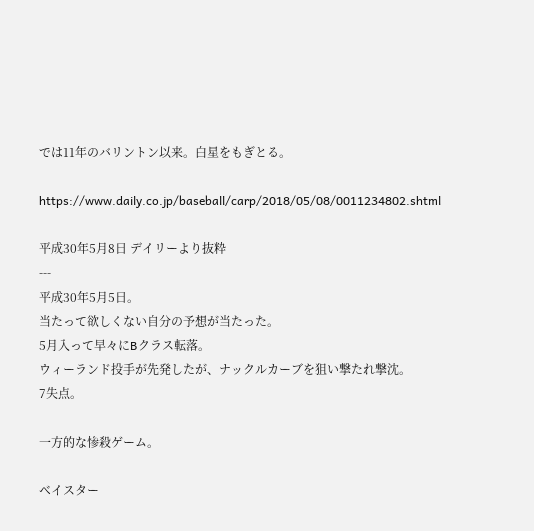では11年のバリントン以来。白星をもぎとる。

https://www.daily.co.jp/baseball/carp/2018/05/08/0011234802.shtml

平成30年5月8日 デイリーより抜粋
---
平成30年5月5日。
当たって欲しくない自分の予想が当たった。
5月入って早々にBクラス転落。
ウィーランド投手が先発したが、ナックルカーブを狙い撃たれ撃沈。
7失点。

一方的な惨殺ゲーム。

ベイスター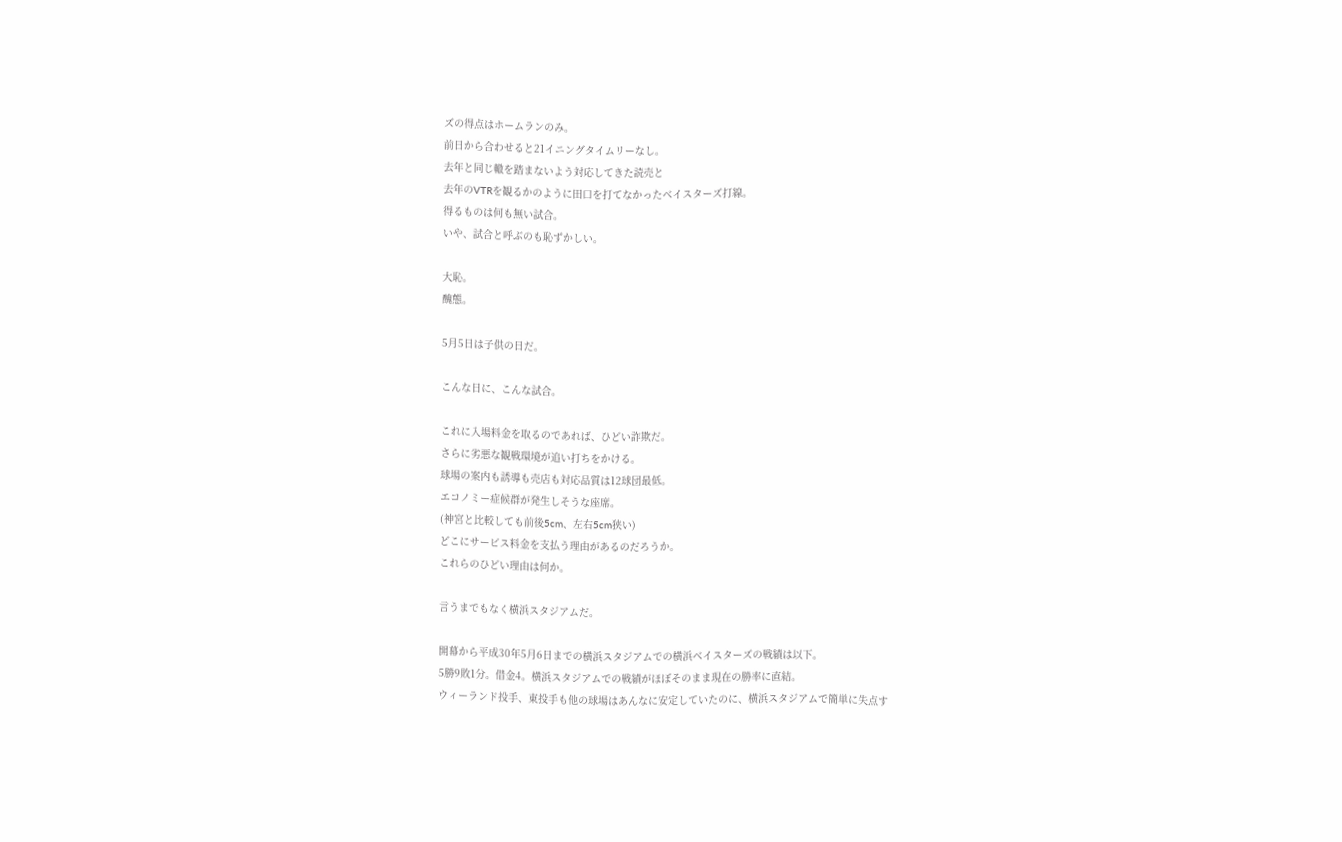ズの得点はホームランのみ。
前日から合わせると21イニングタイムリーなし。
去年と同じ轍を踏まないよう対応してきた読売と
去年のVTRを観るかのように田口を打てなかったベイスターズ打線。
得るものは何も無い試合。
いや、試合と呼ぶのも恥ずかしい。

大恥。
醜態。

5月5日は子供の日だ。

こんな日に、こんな試合。

これに入場料金を取るのであれば、ひどい詐欺だ。
さらに劣悪な観戦環境が追い打ちをかける。
球場の案内も誘導も売店も対応品質は12球団最低。
エコノミー症候群が発生しそうな座席。
(神宮と比較しても前後5cm、左右5cm狭い)
どこにサービス料金を支払う理由があるのだろうか。
これらのひどい理由は何か。

言うまでもなく横浜スタジアムだ。

開幕から平成30年5月6日までの横浜スタジアムでの横浜ベイスターズの戦績は以下。
5勝9敗1分。借金4。横浜スタジアムでの戦績がほぼそのまま現在の勝率に直結。
ウィーランド投手、東投手も他の球場はあんなに安定していたのに、横浜スタジアムで簡単に失点す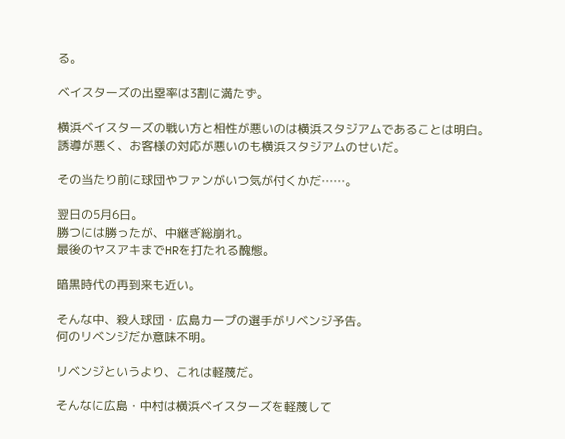る。

ベイスターズの出塁率は3割に満たず。

横浜ベイスターズの戦い方と相性が悪いのは横浜スタジアムであることは明白。
誘導が悪く、お客様の対応が悪いのも横浜スタジアムのせいだ。

その当たり前に球団やファンがいつ気が付くかだ……。

翌日の5月6日。
勝つには勝ったが、中継ぎ総崩れ。
最後のヤスアキまでHRを打たれる醜態。

暗黒時代の再到来も近い。

そんな中、殺人球団・広島カープの選手がリベンジ予告。
何のリベンジだか意味不明。

リベンジというより、これは軽蔑だ。

そんなに広島・中村は横浜ベイスターズを軽蔑して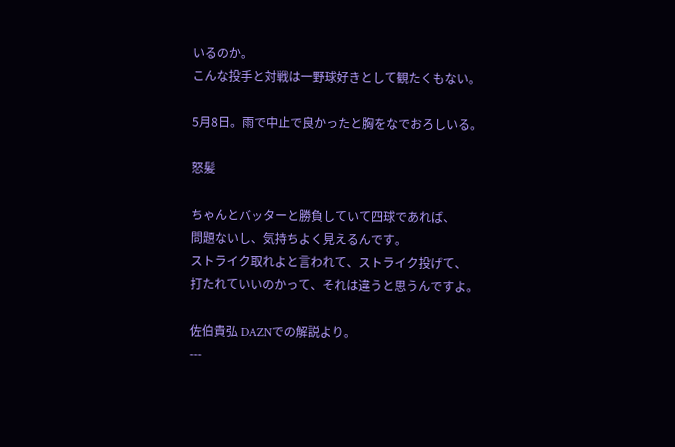いるのか。
こんな投手と対戦は一野球好きとして観たくもない。

5月8日。雨で中止で良かったと胸をなでおろしいる。

怒髪

ちゃんとバッターと勝負していて四球であれば、
問題ないし、気持ちよく見えるんです。
ストライク取れよと言われて、ストライク投げて、
打たれていいのかって、それは違うと思うんですよ。

佐伯貴弘 DAZNでの解説より。
---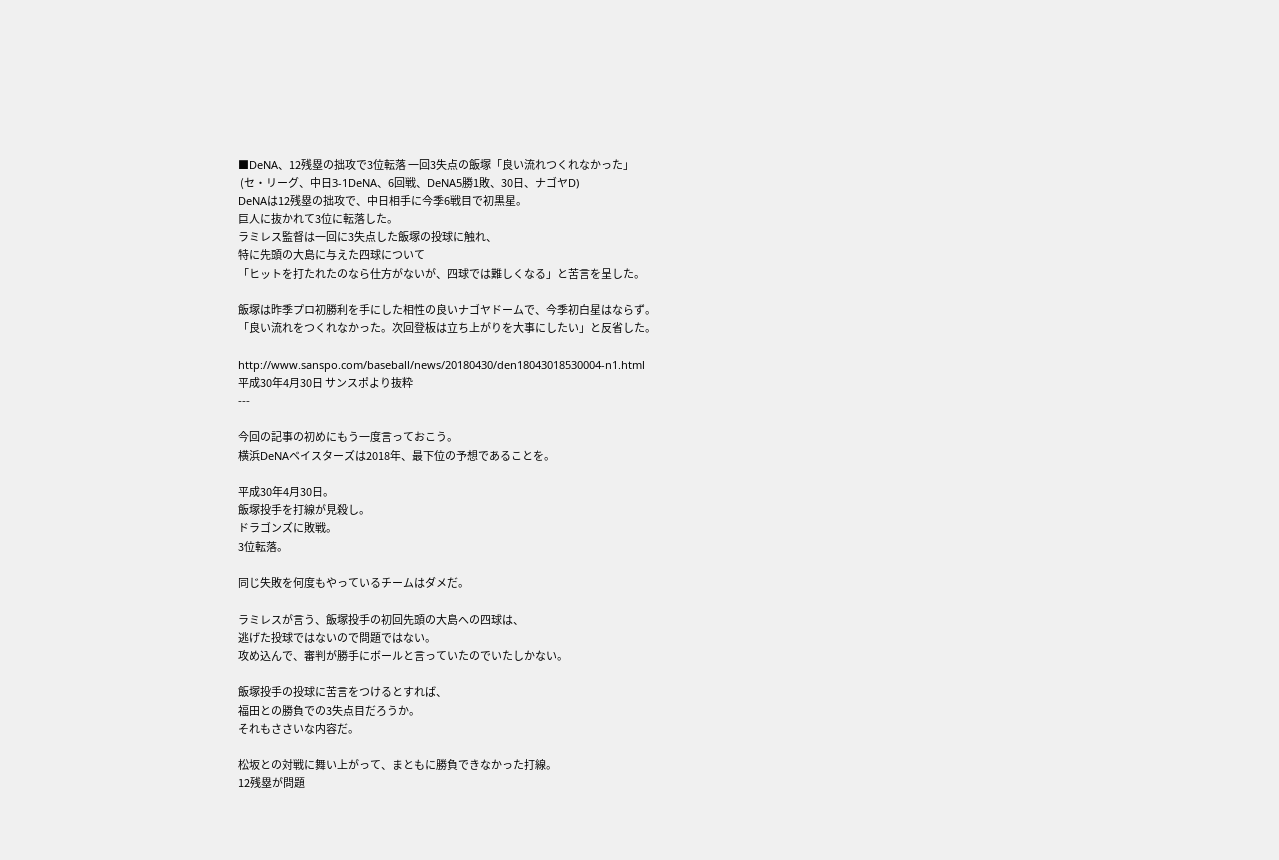■DeNA、12残塁の拙攻で3位転落 一回3失点の飯塚「良い流れつくれなかった」
 (セ・リーグ、中日3-1DeNA、6回戦、DeNA5勝1敗、30日、ナゴヤD)
DeNAは12残塁の拙攻で、中日相手に今季6戦目で初黒星。
巨人に抜かれて3位に転落した。
ラミレス監督は一回に3失点した飯塚の投球に触れ、
特に先頭の大島に与えた四球について
「ヒットを打たれたのなら仕方がないが、四球では難しくなる」と苦言を呈した。

飯塚は昨季プロ初勝利を手にした相性の良いナゴヤドームで、今季初白星はならず。
「良い流れをつくれなかった。次回登板は立ち上がりを大事にしたい」と反省した。

http://www.sanspo.com/baseball/news/20180430/den18043018530004-n1.html
平成30年4月30日 サンスポより抜粋
---

今回の記事の初めにもう一度言っておこう。
横浜DeNAベイスターズは2018年、最下位の予想であることを。

平成30年4月30日。
飯塚投手を打線が見殺し。
ドラゴンズに敗戦。
3位転落。

同じ失敗を何度もやっているチームはダメだ。

ラミレスが言う、飯塚投手の初回先頭の大島への四球は、
逃げた投球ではないので問題ではない。
攻め込んで、審判が勝手にボールと言っていたのでいたしかない。

飯塚投手の投球に苦言をつけるとすれば、
福田との勝負での3失点目だろうか。
それもささいな内容だ。

松坂との対戦に舞い上がって、まともに勝負できなかった打線。
12残塁が問題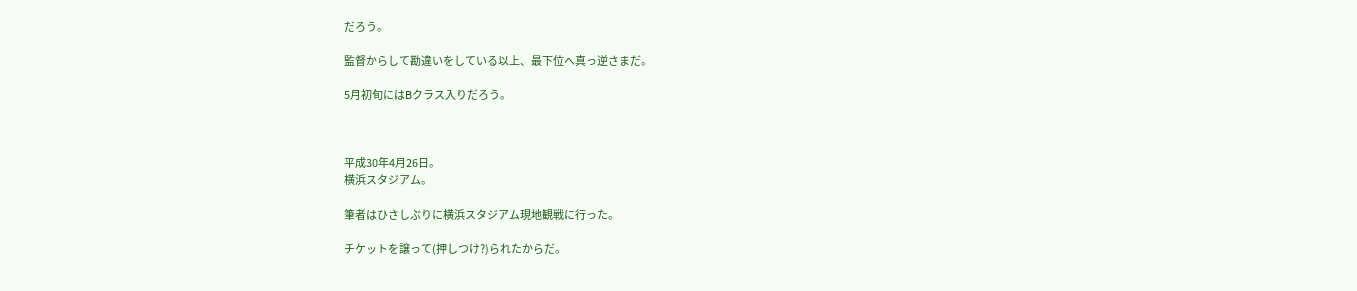だろう。

監督からして勘違いをしている以上、最下位へ真っ逆さまだ。

5月初旬にはBクラス入りだろう。



平成30年4月26日。
横浜スタジアム。

筆者はひさしぶりに横浜スタジアム現地観戦に行った。

チケットを譲って(押しつけ?)られたからだ。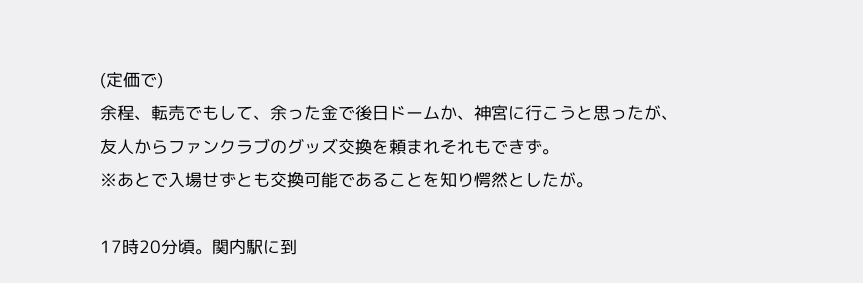(定価で)
余程、転売でもして、余った金で後日ドームか、神宮に行こうと思ったが、
友人からファンクラブのグッズ交換を頼まれそれもできず。
※あとで入場せずとも交換可能であることを知り愕然としたが。

17時20分頃。関内駅に到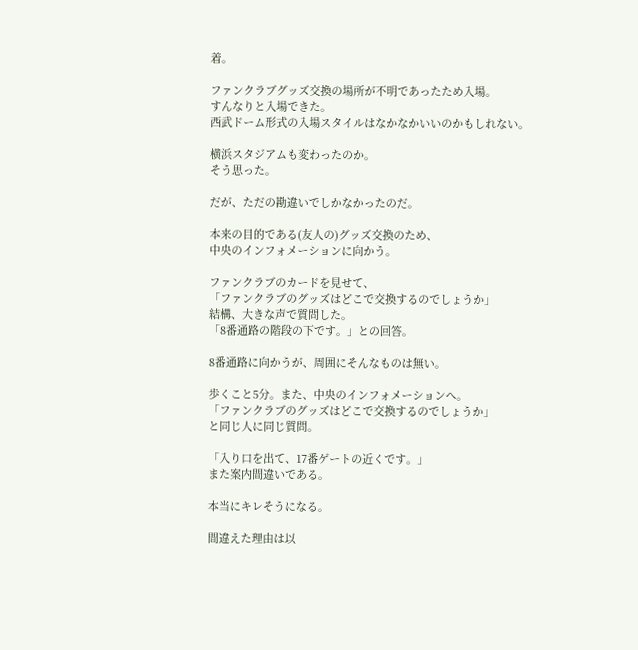着。

ファンクラブグッズ交換の場所が不明であったため入場。
すんなりと入場できた。
西武ドーム形式の入場スタイルはなかなかいいのかもしれない。

横浜スタジアムも変わったのか。
そう思った。

だが、ただの勘違いでしかなかったのだ。

本来の目的である(友人の)グッズ交換のため、
中央のインフォメーションに向かう。

ファンクラブのカードを見せて、
「ファンクラブのグッズはどこで交換するのでしょうか」
結構、大きな声で質問した。
「8番通路の階段の下です。」との回答。

8番通路に向かうが、周囲にそんなものは無い。

歩くこと5分。また、中央のインフォメーションへ。
「ファンクラブのグッズはどこで交換するのでしょうか」
と同じ人に同じ質問。

「入り口を出て、17番ゲートの近くです。」
また案内間違いである。

本当にキレそうになる。

間違えた理由は以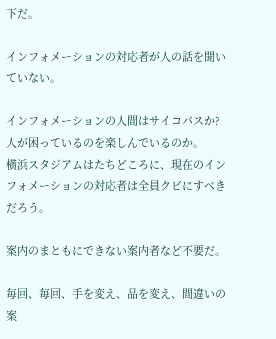下だ。

インフォメーションの対応者が人の話を聞いていない。

インフォメーションの人間はサイコパスか?
人が困っているのを楽しんでいるのか。
横浜スタジアムはたちどころに、現在のインフォメーションの対応者は全員クビにすべきだろう。

案内のまともにできない案内者など不要だ。

毎回、毎回、手を変え、品を変え、間違いの案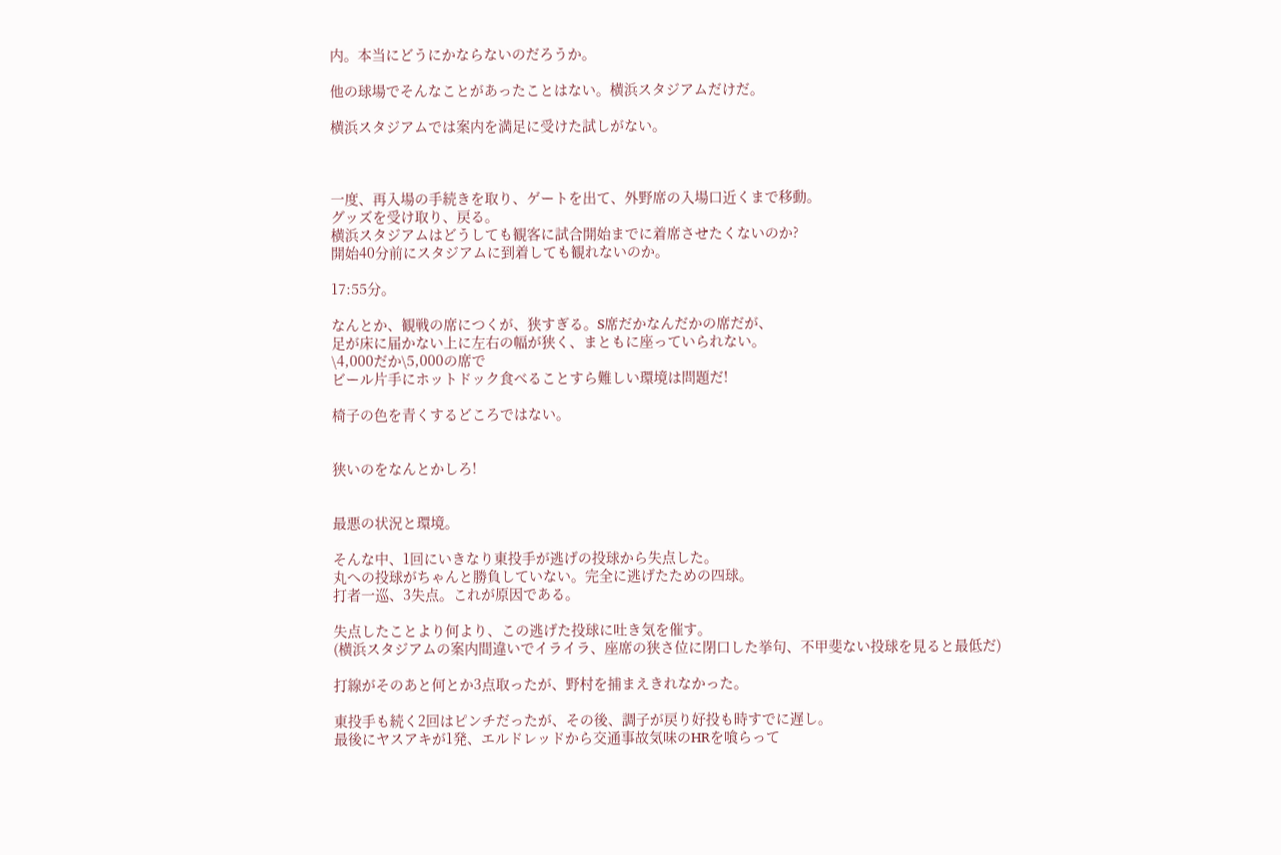内。本当にどうにかならないのだろうか。

他の球場でそんなことがあったことはない。横浜スタジアムだけだ。

横浜スタジアムでは案内を満足に受けた試しがない。



一度、再入場の手続きを取り、ゲートを出て、外野席の入場口近くまで移動。
グッズを受け取り、戻る。
横浜スタジアムはどうしても観客に試合開始までに着席させたくないのか?
開始40分前にスタジアムに到着しても観れないのか。

17:55分。

なんとか、観戦の席につくが、狭すぎる。S席だかなんだかの席だが、
足が床に届かない上に左右の幅が狭く、まともに座っていられない。
\4,000だか\5,000の席で
ビール片手にホットドック食べることすら難しい環境は問題だ!

椅子の色を青くするどころではない。


狭いのをなんとかしろ!


最悪の状況と環境。

そんな中、1回にいきなり東投手が逃げの投球から失点した。
丸への投球がちゃんと勝負していない。完全に逃げたための四球。
打者一巡、3失点。これが原因である。

失点したことより何より、この逃げた投球に吐き気を催す。
(横浜スタジアムの案内間違いでイライラ、座席の狭さ位に閉口した挙句、不甲斐ない投球を見ると最低だ)

打線がそのあと何とか3点取ったが、野村を捕まえきれなかった。

東投手も続く2回はピンチだったが、その後、調子が戻り好投も時すでに遅し。
最後にヤスアキが1発、エルドレッドから交通事故気味のHRを喰らって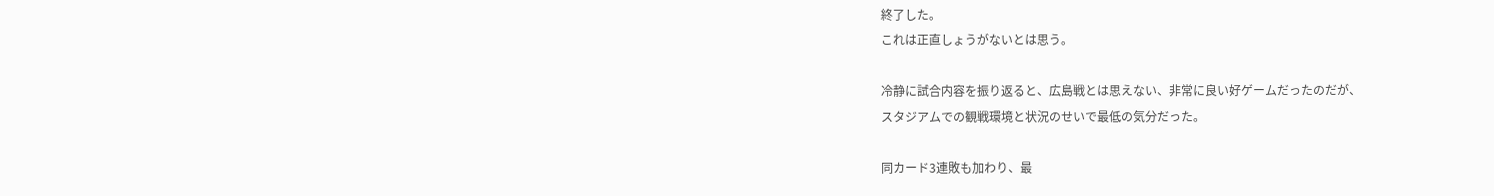終了した。
これは正直しょうがないとは思う。

冷静に試合内容を振り返ると、広島戦とは思えない、非常に良い好ゲームだったのだが、
スタジアムでの観戦環境と状況のせいで最低の気分だった。

同カード3連敗も加わり、最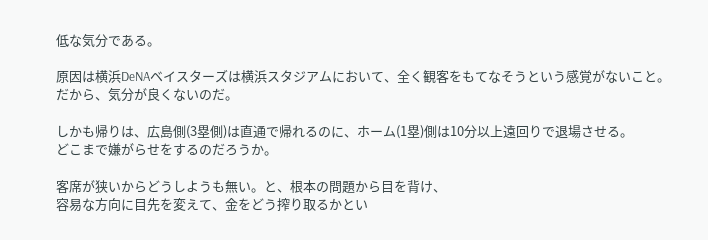低な気分である。

原因は横浜DeNAベイスターズは横浜スタジアムにおいて、全く観客をもてなそうという感覚がないこと。
だから、気分が良くないのだ。

しかも帰りは、広島側(3塁側)は直通で帰れるのに、ホーム(1塁)側は10分以上遠回りで退場させる。
どこまで嫌がらせをするのだろうか。

客席が狭いからどうしようも無い。と、根本の問題から目を背け、
容易な方向に目先を変えて、金をどう搾り取るかとい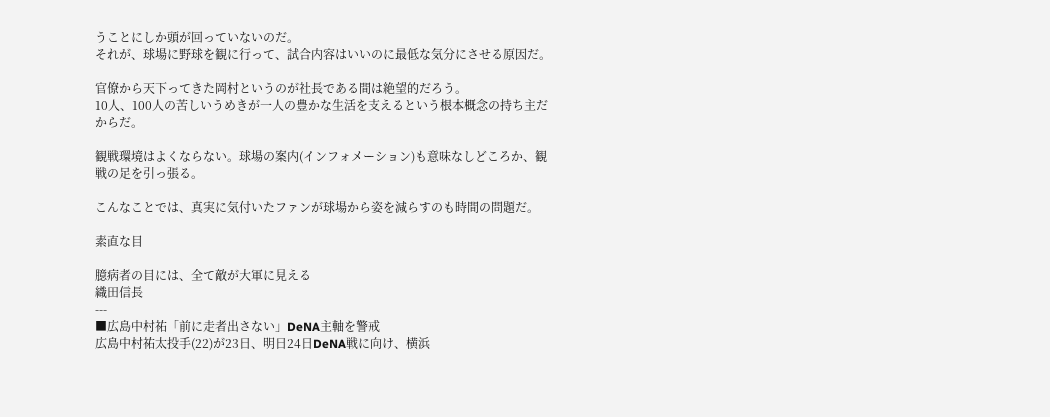うことにしか頭が回っていないのだ。
それが、球場に野球を観に行って、試合内容はいいのに最低な気分にさせる原因だ。

官僚から天下ってきた岡村というのが社長である間は絶望的だろう。
10人、100人の苦しいうめきが一人の豊かな生活を支えるという根本概念の持ち主だからだ。

観戦環境はよくならない。球場の案内(インフォメーション)も意味なしどころか、観戦の足を引っ張る。

こんなことでは、真実に気付いたファンが球場から姿を減らすのも時間の問題だ。

素直な目

臆病者の目には、全て敵が大軍に見える
織田信長
---
■広島中村祐「前に走者出さない」DeNA主軸を警戒
広島中村祐太投手(22)が23日、明日24日DeNA戦に向け、横浜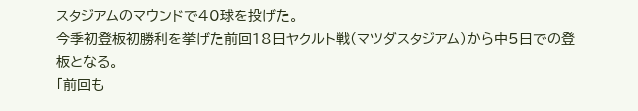スタジアムのマウンドで40球を投げた。
今季初登板初勝利を挙げた前回18日ヤクルト戦(マツダスタジアム)から中5日での登板となる。
「前回も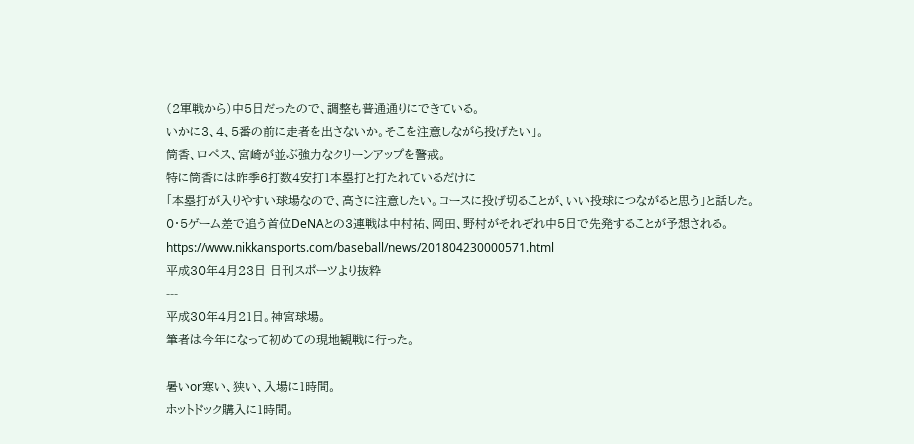(2軍戦から)中5日だったので、調整も普通通りにできている。
いかに3、4、5番の前に走者を出さないか。そこを注意しながら投げたい」。
筒香、ロペス、宮崎が並ぶ強力なクリーンアップを警戒。
特に筒香には昨季6打数4安打1本塁打と打たれているだけに
「本塁打が入りやすい球場なので、高さに注意したい。コースに投げ切ることが、いい投球につながると思う」と話した。
0・5ゲーム差で追う首位DeNAとの3連戦は中村祐、岡田、野村がそれぞれ中5日で先発することが予想される。
https://www.nikkansports.com/baseball/news/201804230000571.html
平成30年4月23日 日刊スポーツより抜粋
---
平成30年4月21日。神宮球場。
筆者は今年になって初めての現地観戦に行った。

暑いor寒い、狭い、入場に1時間。
ホットドック購入に1時間。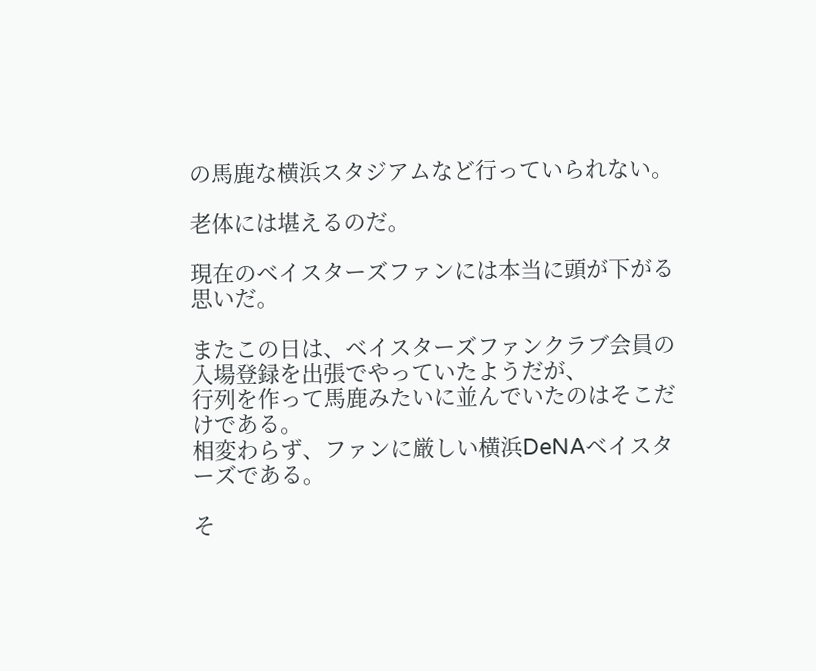の馬鹿な横浜スタジアムなど行っていられない。

老体には堪えるのだ。

現在のベイスターズファンには本当に頭が下がる思いだ。

またこの日は、ベイスターズファンクラブ会員の入場登録を出張でやっていたようだが、
行列を作って馬鹿みたいに並んでいたのはそこだけである。
相変わらず、ファンに厳しい横浜DeNAベイスターズである。

そ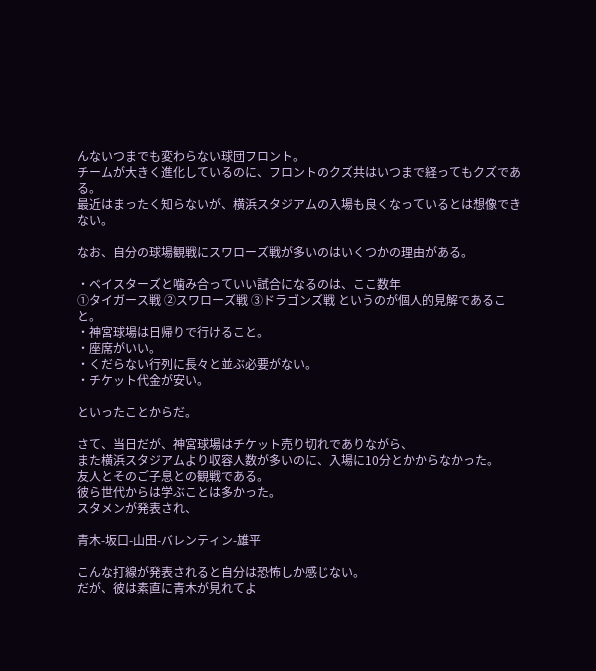んないつまでも変わらない球団フロント。
チームが大きく進化しているのに、フロントのクズ共はいつまで経ってもクズである。
最近はまったく知らないが、横浜スタジアムの入場も良くなっているとは想像できない。

なお、自分の球場観戦にスワローズ戦が多いのはいくつかの理由がある。

・ベイスターズと噛み合っていい試合になるのは、ここ数年
①タイガース戦 ②スワローズ戦 ③ドラゴンズ戦 というのが個人的見解であること。
・神宮球場は日帰りで行けること。
・座席がいい。
・くだらない行列に長々と並ぶ必要がない。
・チケット代金が安い。

といったことからだ。

さて、当日だが、神宮球場はチケット売り切れでありながら、
また横浜スタジアムより収容人数が多いのに、入場に10分とかからなかった。
友人とそのご子息との観戦である。
彼ら世代からは学ぶことは多かった。
スタメンが発表され、

青木-坂口-山田-バレンティン-雄平

こんな打線が発表されると自分は恐怖しか感じない。
だが、彼は素直に青木が見れてよ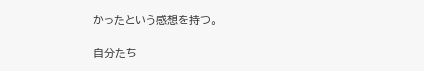かったという感想を持つ。

自分たち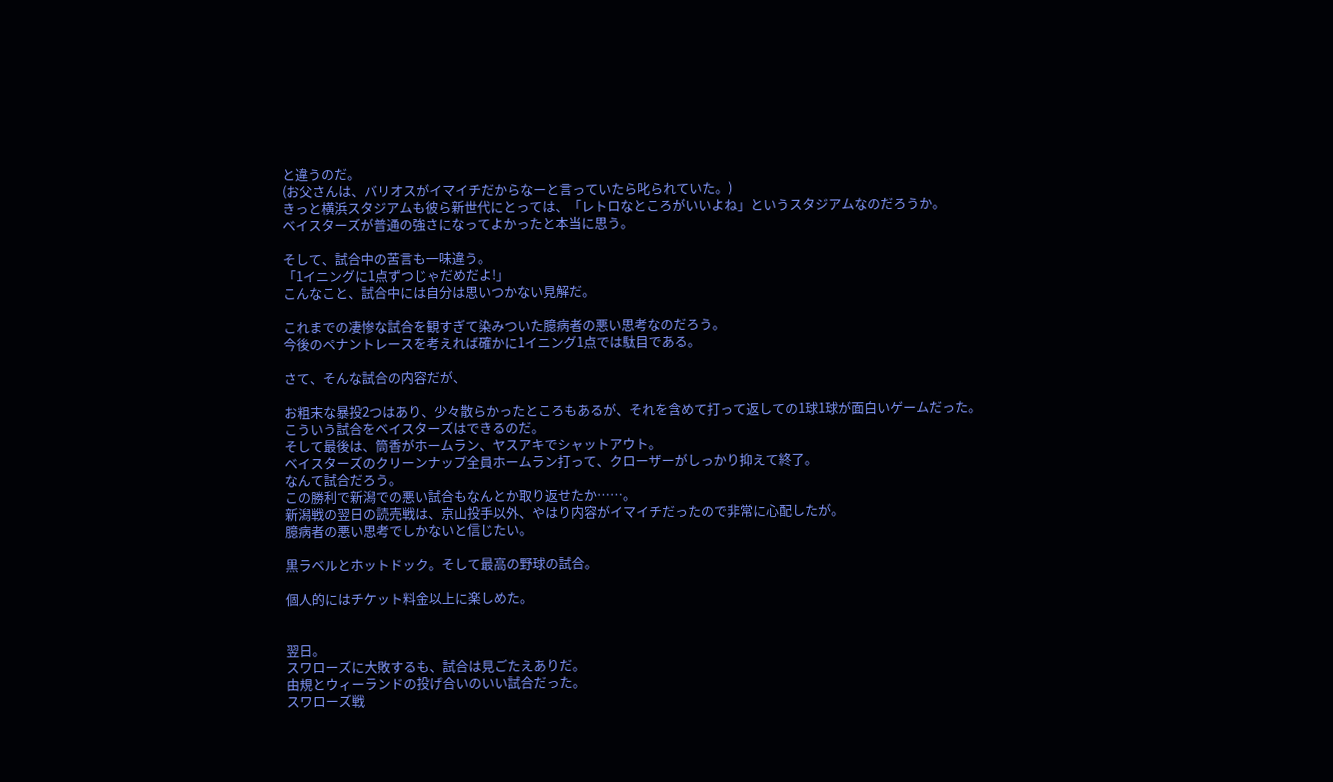と違うのだ。
(お父さんは、バリオスがイマイチだからなーと言っていたら叱られていた。)
きっと横浜スタジアムも彼ら新世代にとっては、「レトロなところがいいよね」というスタジアムなのだろうか。
ベイスターズが普通の強さになってよかったと本当に思う。

そして、試合中の苦言も一味違う。
「1イニングに1点ずつじゃだめだよ!」
こんなこと、試合中には自分は思いつかない見解だ。

これまでの凄惨な試合を観すぎて染みついた臆病者の悪い思考なのだろう。
今後のペナントレースを考えれば確かに1イニング1点では駄目である。

さて、そんな試合の内容だが、

お粗末な暴投2つはあり、少々散らかったところもあるが、それを含めて打って返しての1球1球が面白いゲームだった。
こういう試合をベイスターズはできるのだ。
そして最後は、筒香がホームラン、ヤスアキでシャットアウト。
ベイスターズのクリーンナップ全員ホームラン打って、クローザーがしっかり抑えて終了。
なんて試合だろう。
この勝利で新潟での悪い試合もなんとか取り返せたか……。
新潟戦の翌日の読売戦は、京山投手以外、やはり内容がイマイチだったので非常に心配したが。
臆病者の悪い思考でしかないと信じたい。

黒ラベルとホットドック。そして最高の野球の試合。

個人的にはチケット料金以上に楽しめた。


翌日。
スワローズに大敗するも、試合は見ごたえありだ。
由規とウィーランドの投げ合いのいい試合だった。
スワローズ戦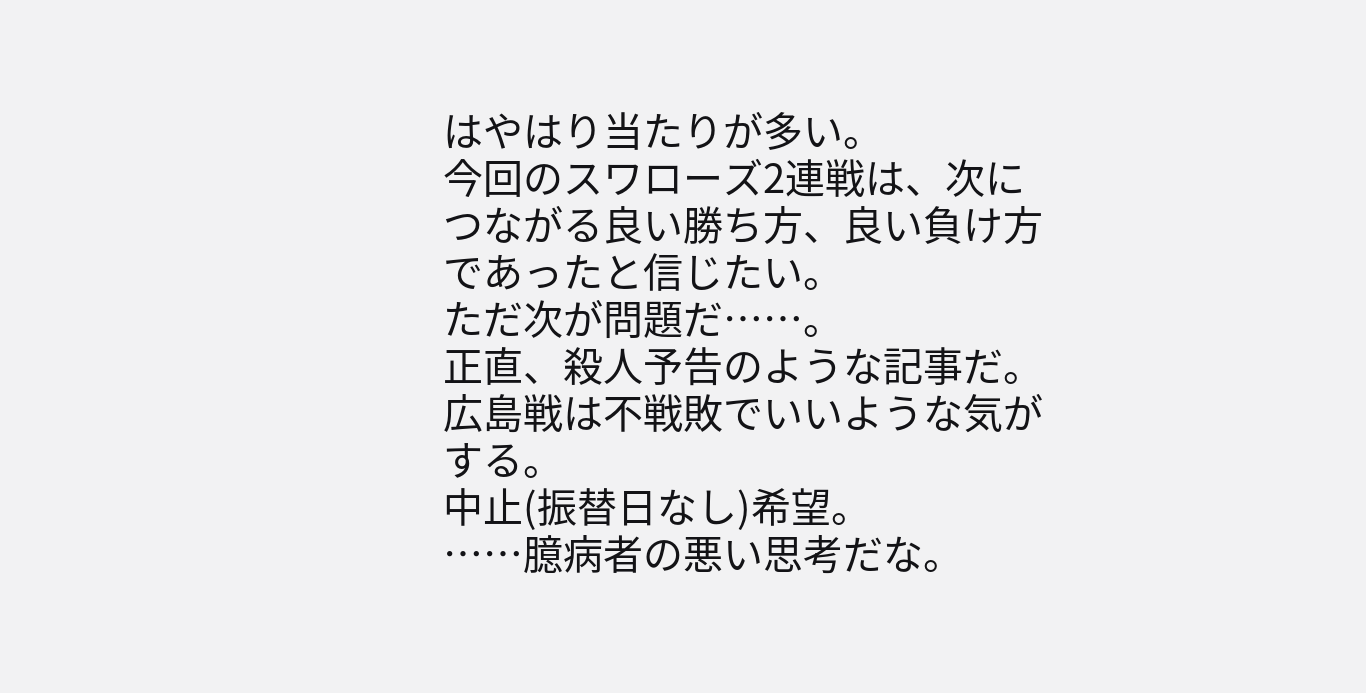はやはり当たりが多い。
今回のスワローズ2連戦は、次につながる良い勝ち方、良い負け方であったと信じたい。
ただ次が問題だ……。
正直、殺人予告のような記事だ。
広島戦は不戦敗でいいような気がする。
中止(振替日なし)希望。
……臆病者の悪い思考だな。